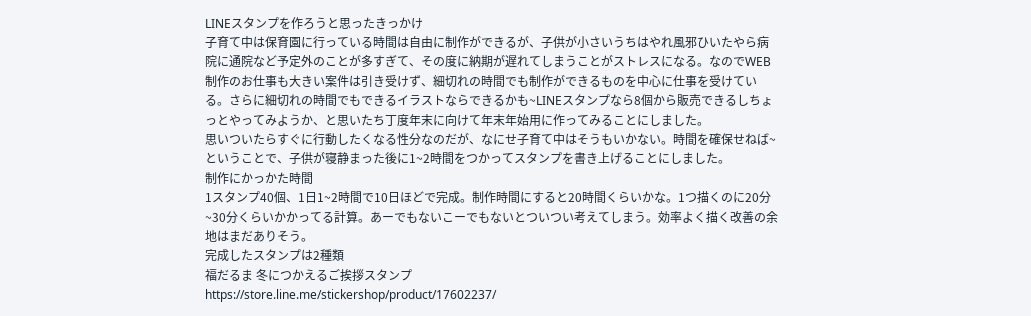LINEスタンプを作ろうと思ったきっかけ
子育て中は保育園に行っている時間は自由に制作ができるが、子供が小さいうちはやれ風邪ひいたやら病院に通院など予定外のことが多すぎて、その度に納期が遅れてしまうことがストレスになる。なのでWEB制作のお仕事も大きい案件は引き受けず、細切れの時間でも制作ができるものを中心に仕事を受けている。さらに細切れの時間でもできるイラストならできるかも~LINEスタンプなら8個から販売できるしちょっとやってみようか、と思いたち丁度年末に向けて年末年始用に作ってみることにしました。
思いついたらすぐに行動したくなる性分なのだが、なにせ子育て中はそうもいかない。時間を確保せねば~ということで、子供が寝静まった後に1~2時間をつかってスタンプを書き上げることにしました。
制作にかっかた時間
1スタンプ40個、1日1~2時間で10日ほどで完成。制作時間にすると20時間くらいかな。1つ描くのに20分~30分くらいかかってる計算。あーでもないこーでもないとついつい考えてしまう。効率よく描く改善の余地はまだありそう。
完成したスタンプは2種類
福だるま 冬につかえるご挨拶スタンプ
https://store.line.me/stickershop/product/17602237/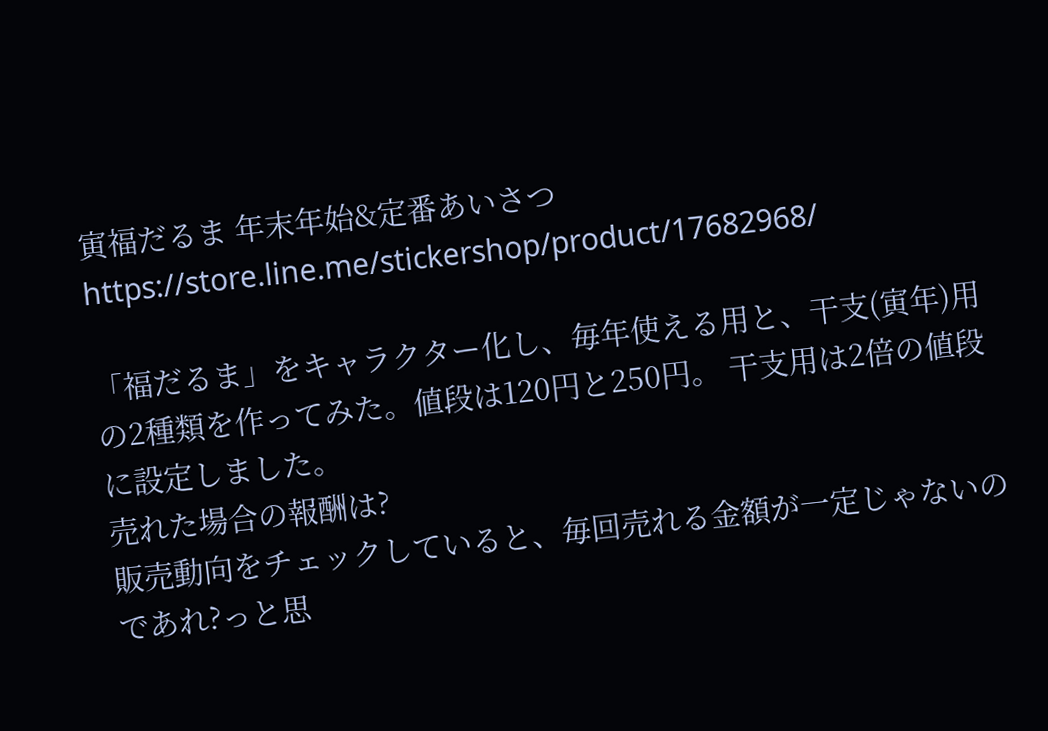寅福だるま 年末年始&定番あいさつ
https://store.line.me/stickershop/product/17682968/

「福だるま」をキャラクター化し、毎年使える用と、干支(寅年)用の2種類を作ってみた。値段は120円と250円。 干支用は2倍の値段に設定しました。
売れた場合の報酬は?
販売動向をチェックしていると、毎回売れる金額が一定じゃないのであれ?っと思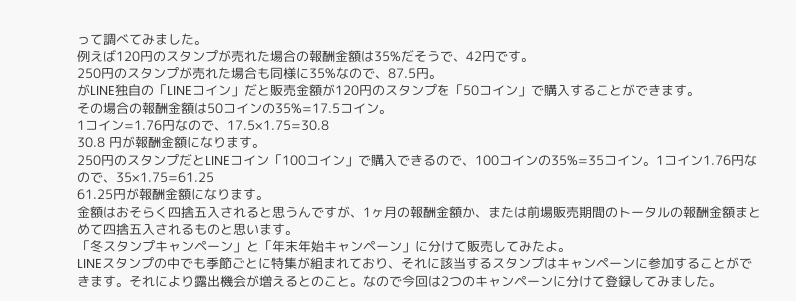って調べてみました。
例えば120円のスタンプが売れた場合の報酬金額は35%だそうで、42円です。
250円のスタンプが売れた場合も同様に35%なので、87.5円。
がLINE独自の「LINEコイン」だと販売金額が120円のスタンプを「50コイン」で購入することができます。
その場合の報酬金額は50コインの35%=17.5コイン。
1コイン=1.76円なので、17.5×1.75=30.8
30.8 円が報酬金額になります。
250円のスタンプだとLINEコイン「100コイン」で購入できるので、100コインの35%=35コイン。1コイン1.76円なので、35×1.75=61.25
61.25円が報酬金額になります。
金額はおそらく四捨五入されると思うんですが、1ヶ月の報酬金額か、または前場販売期間のトータルの報酬金額まとめて四捨五入されるものと思います。
「冬スタンプキャンペーン」と「年末年始キャンペーン」に分けて販売してみたよ。
LINEスタンプの中でも季節ごとに特集が組まれており、それに該当するスタンプはキャンペーンに参加することができます。それにより露出機会が増えるとのこと。なので今回は2つのキャンペーンに分けて登録してみました。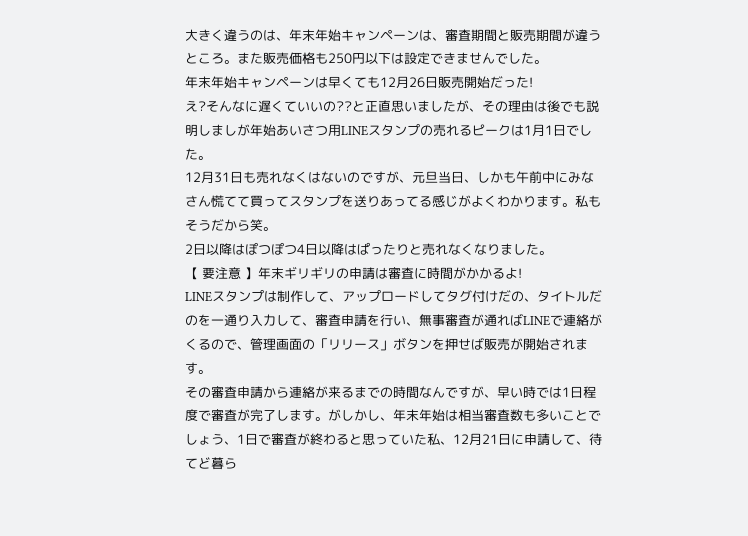大きく違うのは、年末年始キャンペーンは、審査期間と販売期間が違うところ。また販売価格も250円以下は設定できませんでした。
年末年始キャンペーンは早くても12月26日販売開始だった!
え?そんなに遅くていいの??と正直思いましたが、その理由は後でも説明しましが年始あいさつ用LINEスタンプの売れるピークは1月1日でした。
12月31日も売れなくはないのですが、元旦当日、しかも午前中にみなさん慌てて買ってスタンプを送りあってる感じがよくわかります。私もそうだから笑。
2日以降はぽつぽつ4日以降はぱったりと売れなくなりました。
【 要注意 】年末ギリギリの申請は審査に時間がかかるよ!
LINEスタンプは制作して、アップロードしてタグ付けだの、タイトルだのを一通り入力して、審査申請を行い、無事審査が通ればLINEで連絡がくるので、管理画面の「リリース」ボタンを押せば販売が開始されます。
その審査申請から連絡が来るまでの時間なんですが、早い時では1日程度で審査が完了します。がしかし、年末年始は相当審査数も多いことでしょう、1日で審査が終わると思っていた私、12月21日に申請して、待てど暮ら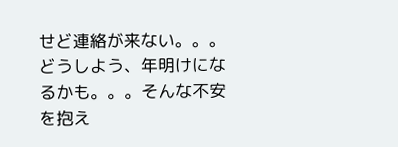せど連絡が来ない。。。どうしよう、年明けになるかも。。。そんな不安を抱え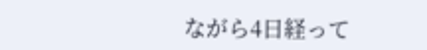ながら4日経って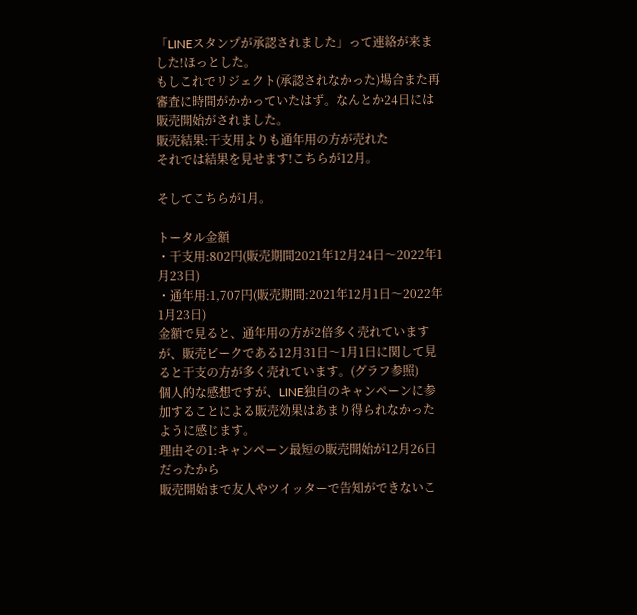「LINEスタンプが承認されました」って連絡が来ました!ほっとした。
もしこれでリジェクト(承認されなかった)場合また再審査に時間がかかっていたはず。なんとか24日には販売開始がされました。
販売結果:干支用よりも通年用の方が売れた
それでは結果を見せます!こちらが12月。

そしてこちらが1月。

トータル金額
・干支用:802円(販売期間2021年12月24日〜2022年1月23日)
・通年用:1,707円(販売期間:2021年12月1日〜2022年1月23日)
金額で見ると、通年用の方が2倍多く売れていますが、販売ピークである12月31日〜1月1日に関して見ると干支の方が多く売れています。(グラフ参照)
個人的な感想ですが、LINE独自のキャンペーンに参加することによる販売効果はあまり得られなかったように感じます。
理由その1:キャンペーン最短の販売開始が12月26日だったから
販売開始まで友人やツイッターで告知ができないこ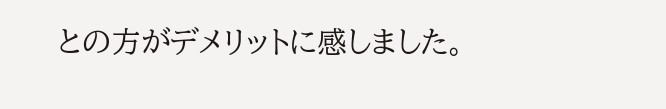との方がデメリットに感しました。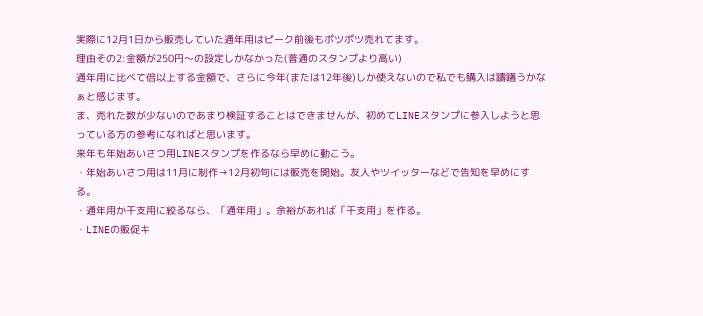実際に12月1日から販売していた通年用はピーク前後もポツポツ売れてます。
理由その2:金額が250円〜の設定しかなかった(普通のスタンプより高い)
通年用に比べて倍以上する金額で、さらに今年(または12年後)しか使えないので私でも購入は躊躇うかなぁと感じます。
ま、売れた数が少ないのであまり検証することはできませんが、初めてLINEスタンプに参入しようと思っている方の参考になればと思います。
来年も年始あいさつ用LINEスタンプを作るなら早めに動こう。
・年始あいさつ用は11月に制作→12月初旬には販売を開始。友人やツイッターなどで告知を早めにする。
・通年用か干支用に絞るなら、「通年用」。余裕があれば「干支用」を作る。
・LINEの販促キ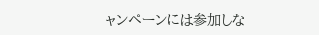ャンペーンには参加しな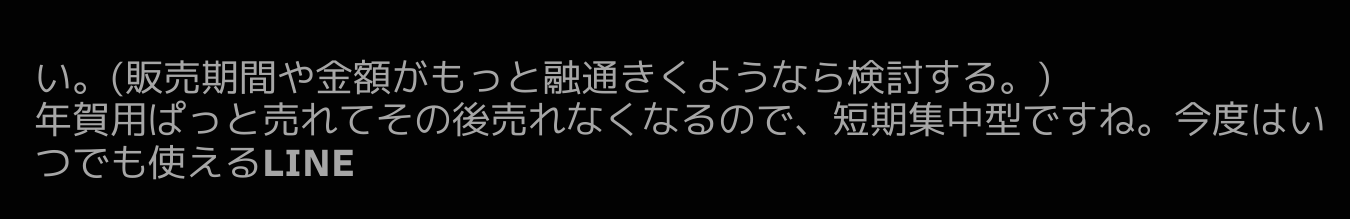い。(販売期間や金額がもっと融通きくようなら検討する。)
年賀用ぱっと売れてその後売れなくなるので、短期集中型ですね。今度はいつでも使えるLINE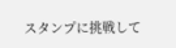スタンプに挑戦して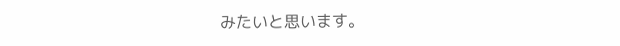みたいと思います。